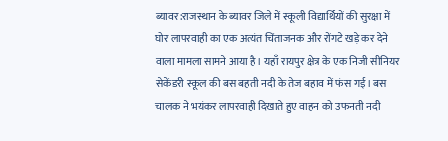ब्यावर:राजस्थान के ब्यावर जिले में स्कूली विद्यार्थियों की सुरक्षा में घोर लापरवाही का एक अत्यंत चिंताजनक और रोंगटे खड़े कर देने वाला मामला सामने आया है। यहाँ रायपुर क्षेत्र के एक निजी सीनियर सेकेंडरी स्कूल की बस बहती नदी के तेज बहाव में फंस गई। बस चालक ने भयंकर लापरवाही दिखाते हुए वाहन को उफनती नदी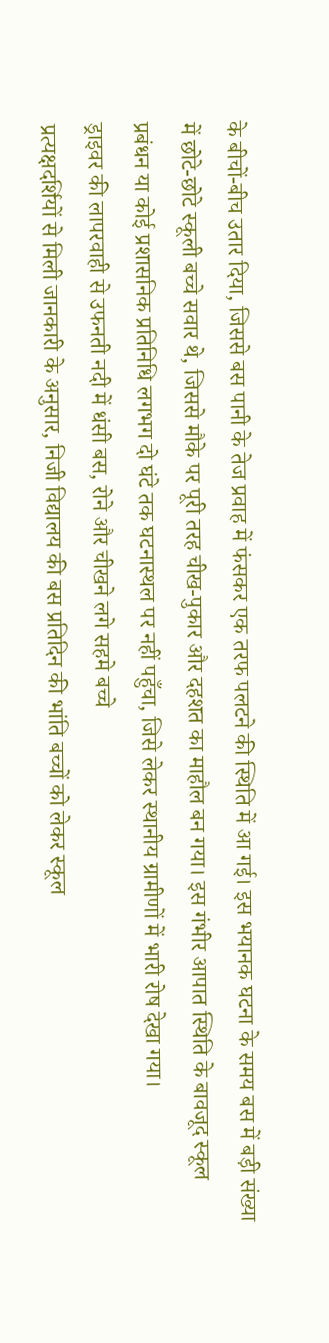के बीचों-बीच उतार दिया, जिससे बस पानी के तेज प्रवाह में फंसकर एक तरफ पलटने की स्थिति में आ गई। इस भयानक घटना के समय बस में बड़ी संख्या में छोटे-छोटे स्कूली बच्चे सवार थे, जिससे मौके पर पूरी तरह चीख-पुकार और दहशत का माहौल बन गया। इस गंभीर आपात स्थिति के बावजूद स्कूल प्रबंधन या कोई प्रशासनिक प्रतिनिधि लगभग दो घंटे तक घटनास्थल पर नहीं पहुँचा, जिसे लेकर स्थानीय ग्रामीणों में भारी रोष देखा गया।
ड्राइवर की लापरवाही से उफनती नदी में धंसी बस, रोने और चीखने लगे सहमे बच्चे
प्रत्यक्षदर्शियों से मिली जानकारी के अनुसार, निजी विद्यालय की बस प्रतिदिन की भांति बच्चों को लेकर स्कूल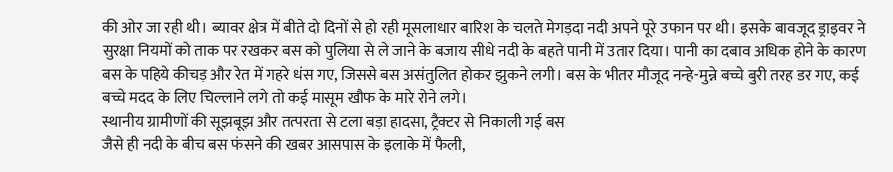की ओर जा रही थी। ब्यावर क्षेत्र में बीते दो दिनों से हो रही मूसलाधार बारिश के चलते मेगड़दा नदी अपने पूरे उफान पर थी। इसके बावजूद ड्राइवर ने सुरक्षा नियमों को ताक पर रखकर बस को पुलिया से ले जाने के बजाय सीधे नदी के बहते पानी में उतार दिया। पानी का दबाव अधिक होने के कारण बस के पहिये कीचड़ और रेत में गहरे धंस गए, जिससे बस असंतुलित होकर झुकने लगी। बस के भीतर मौजूद नन्हे-मुन्ने बच्चे बुरी तरह डर गए, कई बच्चे मदद के लिए चिल्लाने लगे तो कई मासूम खौफ के मारे रोने लगे।
स्थानीय ग्रामीणों की सूझबूझ और तत्परता से टला बड़ा हादसा, ट्रैक्टर से निकाली गई बस
जैसे ही नदी के बीच बस फंसने की खबर आसपास के इलाके में फैली,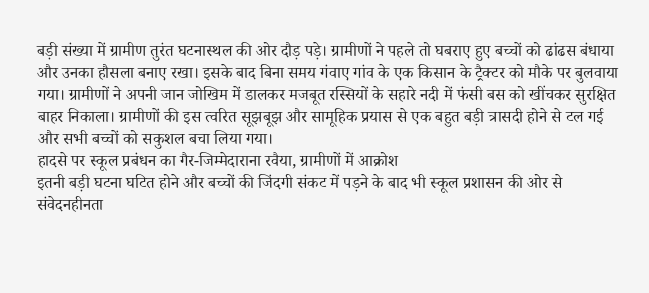बड़ी संख्या में ग्रामीण तुरंत घटनास्थल की ओर दौड़ पड़े। ग्रामीणों ने पहले तो घबराए हुए बच्चों को ढांढस बंधाया और उनका हौसला बनाए रखा। इसके बाद बिना समय गंवाए गांव के एक किसान के ट्रैक्टर को मौके पर बुलवाया गया। ग्रामीणों ने अपनी जान जोखिम में डालकर मजबूत रस्सियों के सहारे नदी में फंसी बस को खींचकर सुरक्षित बाहर निकाला। ग्रामीणों की इस त्वरित सूझबूझ और सामूहिक प्रयास से एक बहुत बड़ी त्रासदी होने से टल गई और सभी बच्चों को सकुशल बचा लिया गया।
हादसे पर स्कूल प्रबंधन का गैर-जिम्मेदाराना रवैया, ग्रामीणों में आक्रोश
इतनी बड़ी घटना घटित होने और बच्चों की जिंदगी संकट में पड़ने के बाद भी स्कूल प्रशासन की ओर से संवेदनहीनता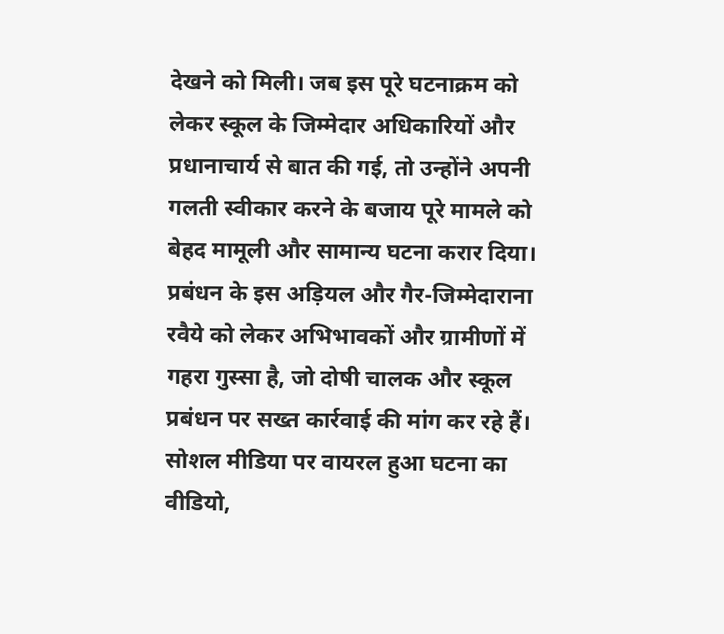देखने को मिली। जब इस पूरे घटनाक्रम को लेकर स्कूल के जिम्मेदार अधिकारियों और प्रधानाचार्य से बात की गई, तो उन्होंने अपनी गलती स्वीकार करने के बजाय पूरे मामले को बेहद मामूली और सामान्य घटना करार दिया। प्रबंधन के इस अड़ियल और गैर-जिम्मेदाराना रवैये को लेकर अभिभावकों और ग्रामीणों में गहरा गुस्सा है, जो दोषी चालक और स्कूल प्रबंधन पर सख्त कार्रवाई की मांग कर रहे हैं।
सोशल मीडिया पर वायरल हुआ घटना का वीडियो,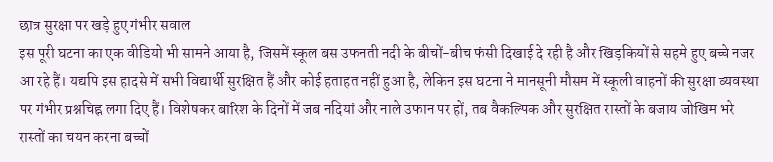छात्र सुरक्षा पर खड़े हुए गंभीर सवाल
इस पूरी घटना का एक वीडियो भी सामने आया है, जिसमें स्कूल बस उफनती नदी के बीचों-बीच फंसी दिखाई दे रही है और खिड़कियों से सहमे हुए बच्चे नजर आ रहे हैं। यद्यपि इस हादसे में सभी विद्यार्थी सुरक्षित हैं और कोई हताहत नहीं हुआ है, लेकिन इस घटना ने मानसूनी मौसम में स्कूली वाहनों की सुरक्षा व्यवस्था पर गंभीर प्रश्नचिह्न लगा दिए हैं। विशेषकर बारिश के दिनों में जब नदियां और नाले उफान पर हों, तब वैकल्पिक और सुरक्षित रास्तों के बजाय जोखिम भरे रास्तों का चयन करना बच्चों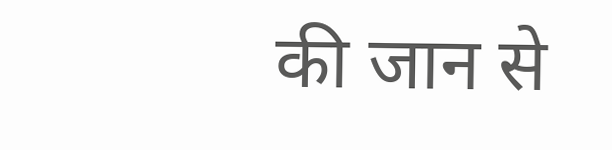की जान से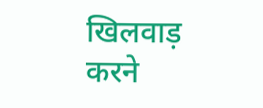खिलवाड़ करने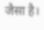जैसा है।